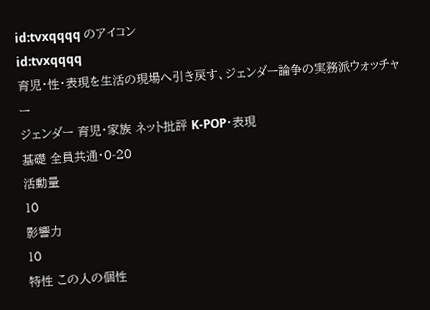id:tvxqqqq のアイコン
id:tvxqqqq
育児・性・表現を生活の現場へ引き戻す、ジェンダー論争の実務派ウォッチャー
ジェンダー 育児・家族 ネット批評 K-POP・表現
基礎 全員共通・0-20
活動量
10
影響力
10
特性 この人の個性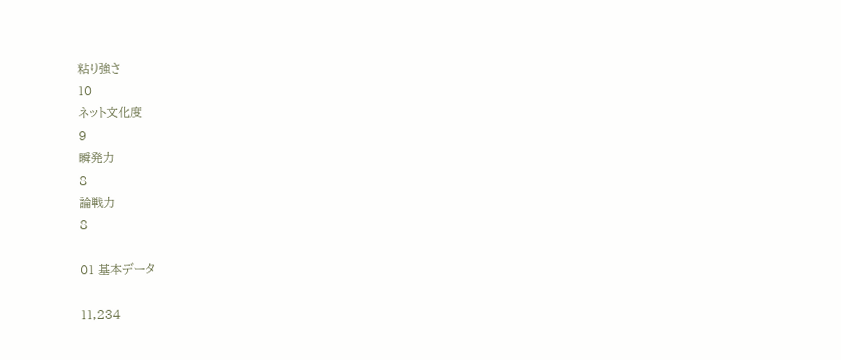粘り強さ
10
ネット文化度
9
瞬発力
8
論戦力
8

01 基本データ

11,234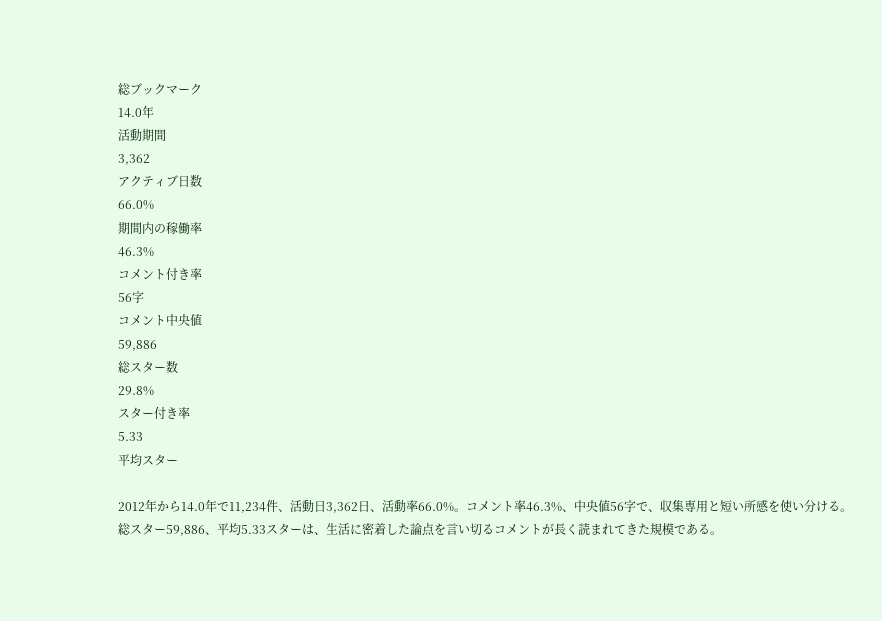総ブックマーク
14.0年
活動期間
3,362
アクティブ日数
66.0%
期間内の稼働率
46.3%
コメント付き率
56字
コメント中央値
59,886
総スター数
29.8%
スター付き率
5.33
平均スター

2012年から14.0年で11,234件、活動日3,362日、活動率66.0%。コメント率46.3%、中央値56字で、収集専用と短い所感を使い分ける。総スター59,886、平均5.33スターは、生活に密着した論点を言い切るコメントが長く読まれてきた規模である。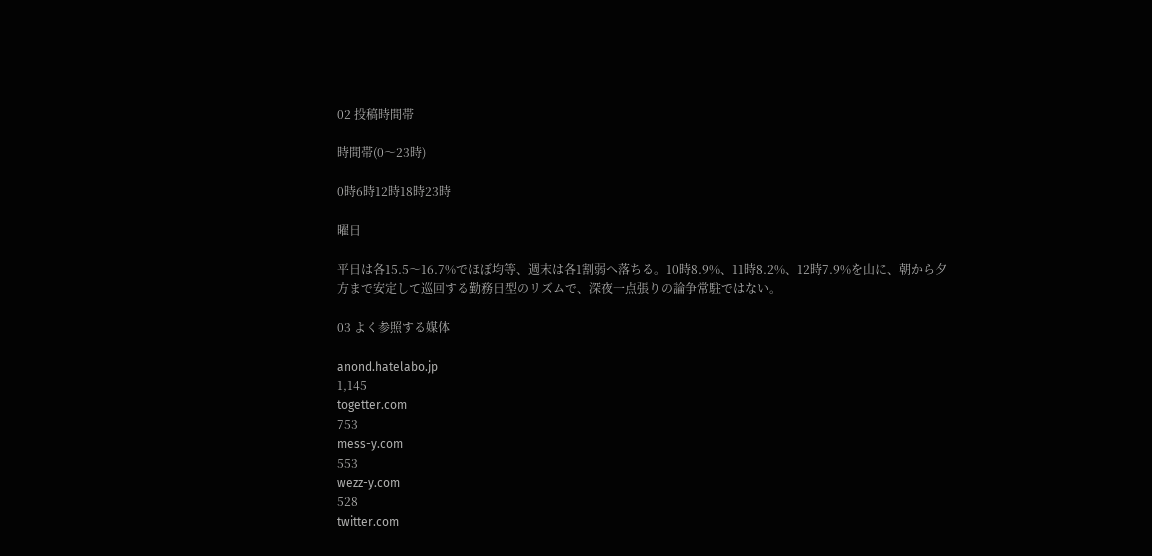02 投稿時間帯

時間帯(0〜23時)

0時6時12時18時23時

曜日

平日は各15.5〜16.7%でほぼ均等、週末は各1割弱へ落ちる。10時8.9%、11時8.2%、12時7.9%を山に、朝から夕方まで安定して巡回する勤務日型のリズムで、深夜一点張りの論争常駐ではない。

03 よく参照する媒体

anond.hatelabo.jp
1,145
togetter.com
753
mess-y.com
553
wezz-y.com
528
twitter.com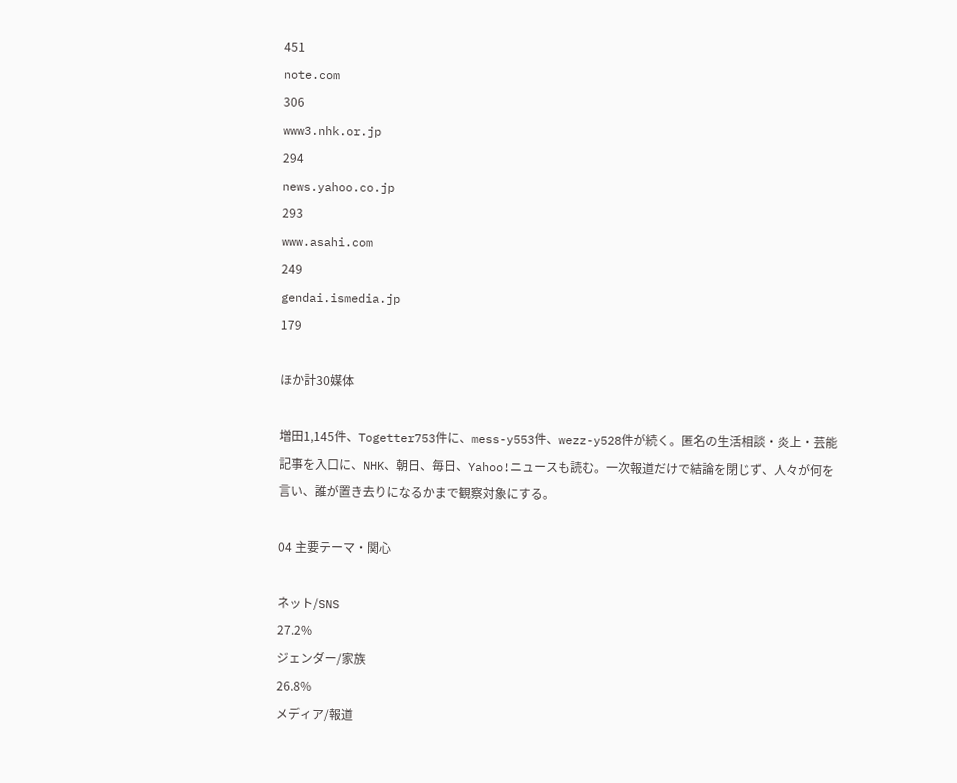451
note.com
306
www3.nhk.or.jp
294
news.yahoo.co.jp
293
www.asahi.com
249
gendai.ismedia.jp
179

ほか計30媒体

増田1,145件、Togetter753件に、mess-y553件、wezz-y528件が続く。匿名の生活相談・炎上・芸能記事を入口に、NHK、朝日、毎日、Yahoo!ニュースも読む。一次報道だけで結論を閉じず、人々が何を言い、誰が置き去りになるかまで観察対象にする。

04 主要テーマ・関心

ネット/SNS
27.2%
ジェンダー/家族
26.8%
メディア/報道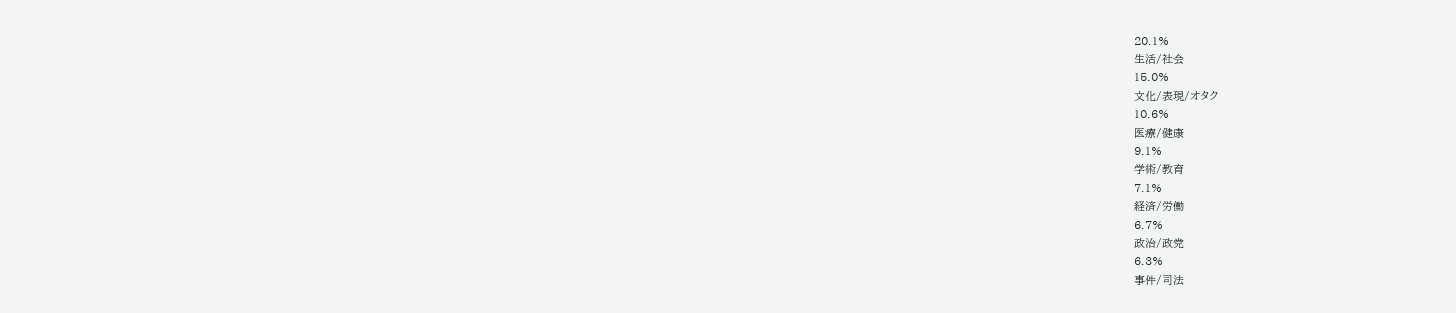20.1%
生活/社会
15.0%
文化/表現/オタク
10.6%
医療/健康
9.1%
学術/教育
7.1%
経済/労働
6.7%
政治/政党
6.3%
事件/司法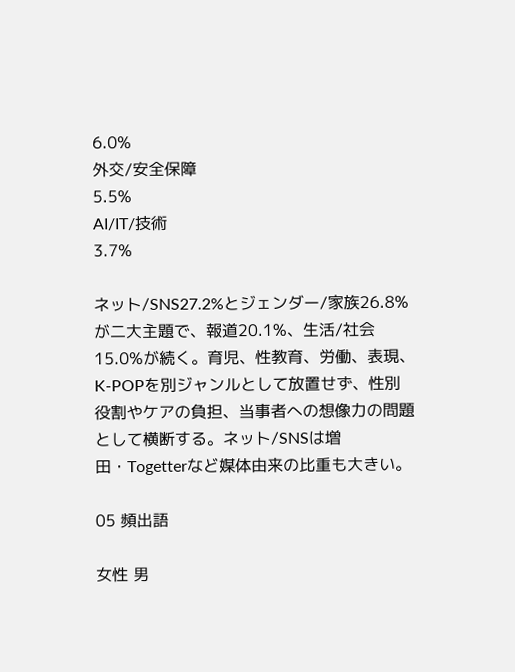6.0%
外交/安全保障
5.5%
AI/IT/技術
3.7%

ネット/SNS27.2%とジェンダー/家族26.8%が二大主題で、報道20.1%、生活/社会15.0%が続く。育児、性教育、労働、表現、K-POPを別ジャンルとして放置せず、性別役割やケアの負担、当事者への想像力の問題として横断する。ネット/SNSは増田・Togetterなど媒体由来の比重も大きい。

05 頻出語

女性 男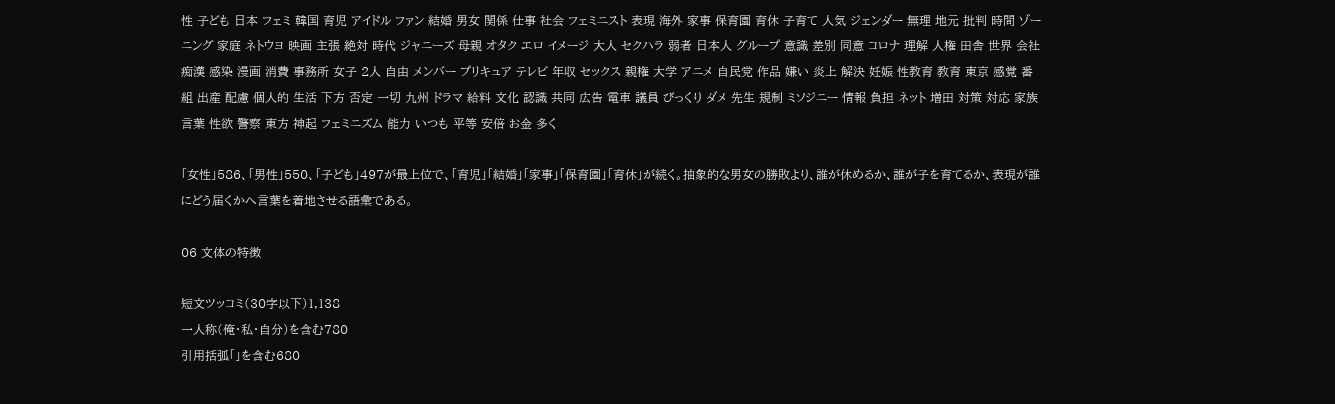性 子ども 日本 フェミ 韓国 育児 アイドル ファン 結婚 男女 関係 仕事 社会 フェミニスト 表現 海外 家事 保育園 育休 子育て 人気 ジェンダー 無理 地元 批判 時間 ゾーニング 家庭 ネトウヨ 映画 主張 絶対 時代 ジャニーズ 母親 オタク エロ イメージ 大人 セクハラ 弱者 日本人 グループ 意識 差別 同意 コロナ 理解 人権 田舎 世界 会社 痴漢 感染 漫画 消費 事務所 女子 2人 自由 メンバー プリキュア テレビ 年収 セックス 親権 大学 アニメ 自民党 作品 嫌い 炎上 解決 妊娠 性教育 教育 東京 感覚 番組 出産 配慮 個人的 生活 下方 否定 一切 九州 ドラマ 給料 文化 認識 共同 広告 電車 議員 びっくり ダメ 先生 規制 ミソジニー 情報 負担 ネット 増田 対策 対応 家族 言葉 性欲 警察 東方 神起 フェミニズム 能力 いつも 平等 安倍 お金 多く

「女性」586、「男性」550、「子ども」497が最上位で、「育児」「結婚」「家事」「保育園」「育休」が続く。抽象的な男女の勝敗より、誰が休めるか、誰が子を育てるか、表現が誰にどう届くかへ言葉を着地させる語彙である。

06 文体の特徴

短文ツッコミ(30字以下)1,138
一人称(俺・私・自分)を含む780
引用括弧「」を含む680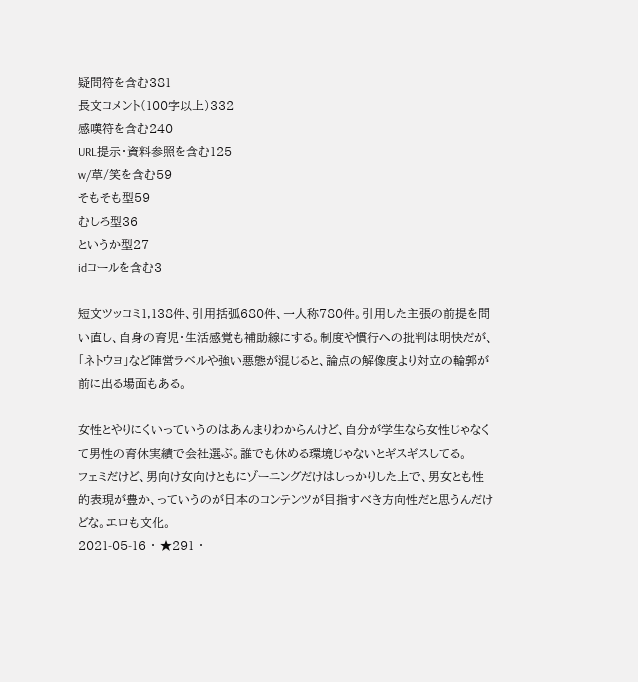疑問符を含む381
長文コメント(100字以上)332
感嘆符を含む240
URL提示・資料参照を含む125
w/草/笑を含む59
そもそも型59
むしろ型36
というか型27
idコールを含む3

短文ツッコミ1,138件、引用括弧680件、一人称780件。引用した主張の前提を問い直し、自身の育児・生活感覚も補助線にする。制度や慣行への批判は明快だが、「ネトウヨ」など陣営ラベルや強い悪態が混じると、論点の解像度より対立の輪郭が前に出る場面もある。

女性とやりにくいっていうのはあんまりわからんけど、自分が学生なら女性じゃなくて男性の育休実績で会社選ぶ。誰でも休める環境じゃないとギスギスしてる。
フェミだけど、男向け女向けともにゾーニングだけはしっかりした上で、男女とも性的表現が豊か、っていうのが日本のコンテンツが目指すべき方向性だと思うんだけどな。エロも文化。
2021-05-16 ・ ★291 ・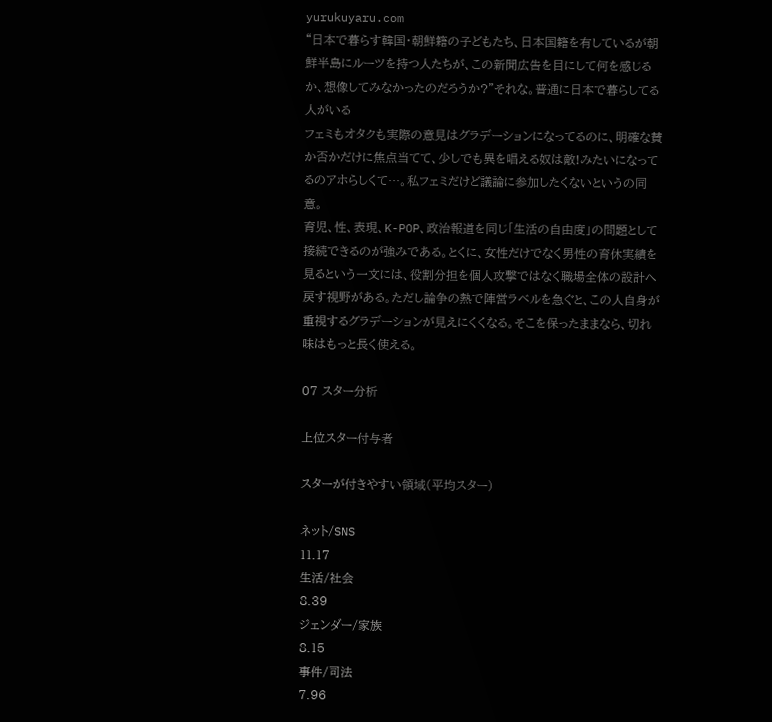yurukuyaru.com
“日本で暮らす韓国・朝鮮籍の子どもたち、日本国籍を有しているが朝鮮半島にルーツを持つ人たちが、この新聞広告を目にして何を感じるか、想像してみなかったのだろうか?”それな。普通に日本で暮らしてる人がいる
フェミもオタクも実際の意見はグラデーションになってるのに、明確な賛か否かだけに焦点当てて、少しでも異を唱える奴は敵!みたいになってるのアホらしくて…。私フェミだけど議論に参加したくないというの同意。
育児、性、表現、K-POP、政治報道を同じ「生活の自由度」の問題として接続できるのが強みである。とくに、女性だけでなく男性の育休実績を見るという一文には、役割分担を個人攻撃ではなく職場全体の設計へ戻す視野がある。ただし論争の熱で陣営ラベルを急ぐと、この人自身が重視するグラデーションが見えにくくなる。そこを保ったままなら、切れ味はもっと長く使える。

07 スター分析

上位スター付与者

スターが付きやすい領域(平均スター)

ネット/SNS
11.17
生活/社会
8.39
ジェンダー/家族
8.15
事件/司法
7.96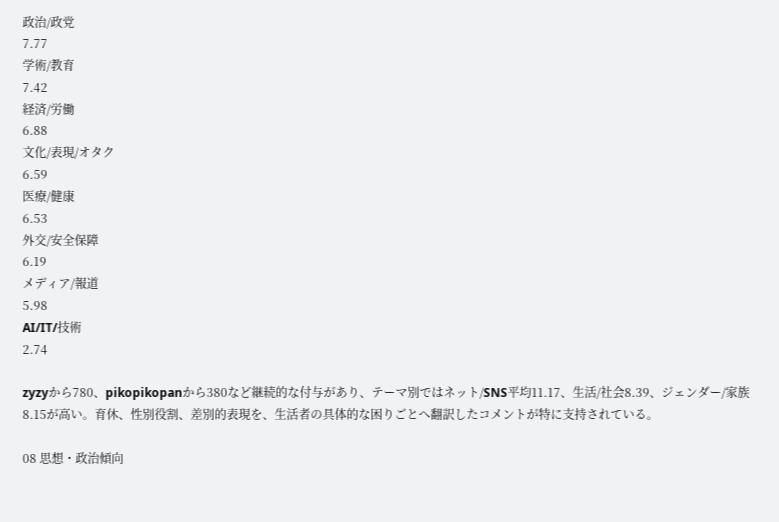政治/政党
7.77
学術/教育
7.42
経済/労働
6.88
文化/表現/オタク
6.59
医療/健康
6.53
外交/安全保障
6.19
メディア/報道
5.98
AI/IT/技術
2.74

zyzyから780、pikopikopanから380など継続的な付与があり、テーマ別ではネット/SNS平均11.17、生活/社会8.39、ジェンダー/家族8.15が高い。育休、性別役割、差別的表現を、生活者の具体的な困りごとへ翻訳したコメントが特に支持されている。

08 思想・政治傾向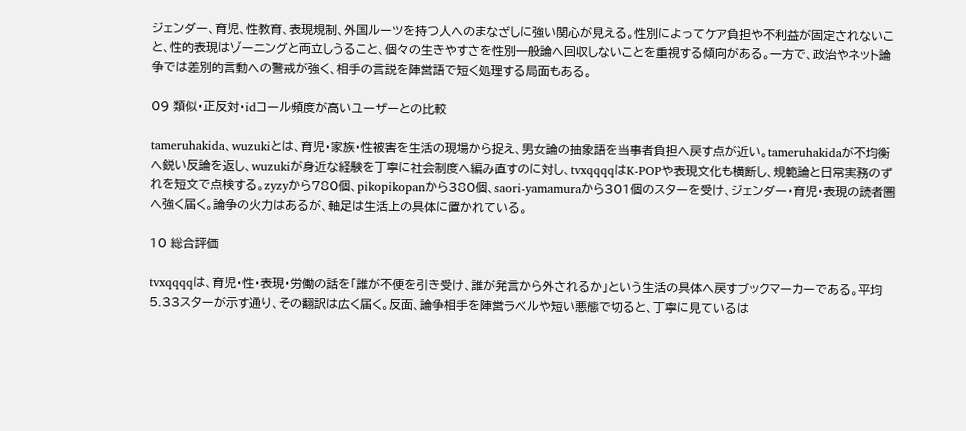ジェンダー、育児、性教育、表現規制、外国ルーツを持つ人へのまなざしに強い関心が見える。性別によってケア負担や不利益が固定されないこと、性的表現はゾーニングと両立しうること、個々の生きやすさを性別一般論へ回収しないことを重視する傾向がある。一方で、政治やネット論争では差別的言動への警戒が強く、相手の言説を陣営語で短く処理する局面もある。

09 類似・正反対・idコール頻度が高いユーザーとの比較

tameruhakida、wuzukiとは、育児・家族・性被害を生活の現場から捉え、男女論の抽象語を当事者負担へ戻す点が近い。tameruhakidaが不均衡へ鋭い反論を返し、wuzukiが身近な経験を丁寧に社会制度へ編み直すのに対し、tvxqqqqはK-POPや表現文化も横断し、規範論と日常実務のずれを短文で点検する。zyzyから780個、pikopikopanから380個、saori-yamamuraから301個のスターを受け、ジェンダー・育児・表現の読者圏へ強く届く。論争の火力はあるが、軸足は生活上の具体に置かれている。

10 総合評価

tvxqqqqは、育児・性・表現・労働の話を「誰が不便を引き受け、誰が発言から外されるか」という生活の具体へ戻すブックマーカーである。平均5.33スターが示す通り、その翻訳は広く届く。反面、論争相手を陣営ラベルや短い悪態で切ると、丁寧に見ているは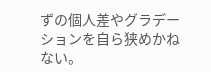ずの個人差やグラデーションを自ら狭めかねない。